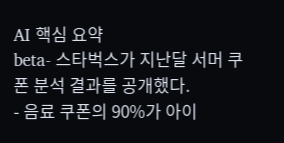AI 핵심 요약
beta- 스타벅스가 지난달 서머 쿠폰 분석 결과를 공개했다.
- 음료 쿠폰의 90%가 아이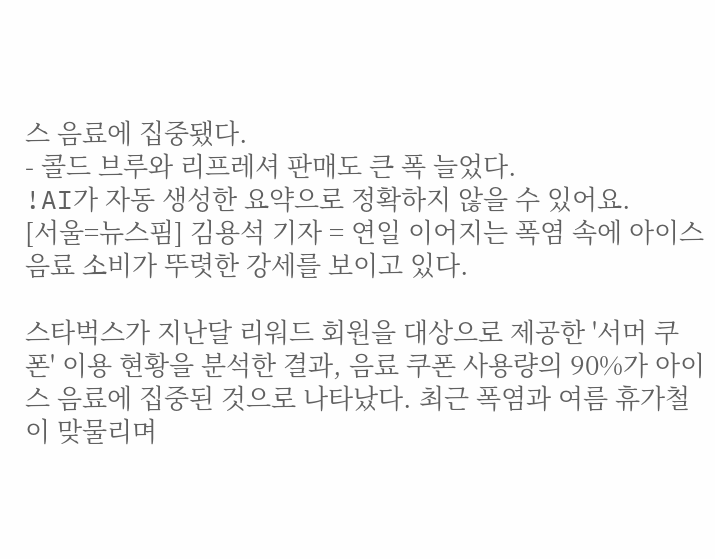스 음료에 집중됐다.
- 콜드 브루와 리프레셔 판매도 큰 폭 늘었다.
!AI가 자동 생성한 요약으로 정확하지 않을 수 있어요.
[서울=뉴스핌] 김용석 기자 = 연일 이어지는 폭염 속에 아이스 음료 소비가 뚜렷한 강세를 보이고 있다.

스타벅스가 지난달 리워드 회원을 대상으로 제공한 '서머 쿠폰' 이용 현황을 분석한 결과, 음료 쿠폰 사용량의 90%가 아이스 음료에 집중된 것으로 나타났다. 최근 폭염과 여름 휴가철이 맞물리며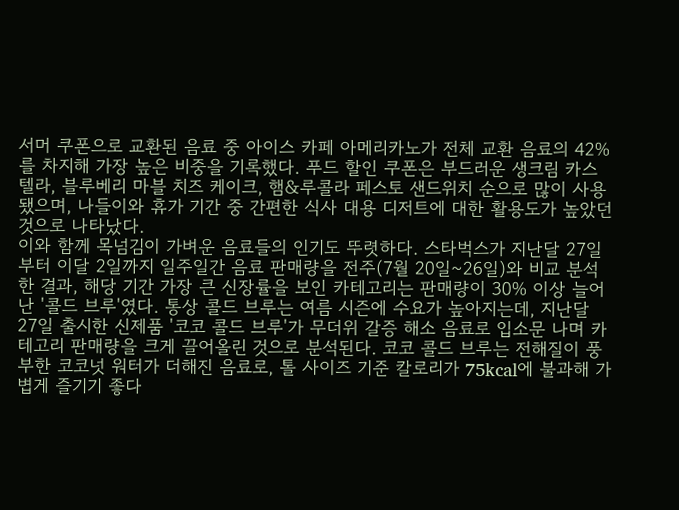서머 쿠폰으로 교환된 음료 중 아이스 카페 아메리카노가 전체 교환 음료의 42%를 차지해 가장 높은 비중을 기록했다. 푸드 할인 쿠폰은 부드러운 생크림 카스텔라, 블루베리 마블 치즈 케이크, 햄&루콜라 페스토 샌드위치 순으로 많이 사용됐으며, 나들이와 휴가 기간 중 간편한 식사 대용 디저트에 대한 활용도가 높았던 것으로 나타났다.
이와 함께 목넘김이 가벼운 음료들의 인기도 뚜렷하다. 스타벅스가 지난달 27일부터 이달 2일까지 일주일간 음료 판매량을 전주(7월 20일~26일)와 비교 분석한 결과, 해당 기간 가장 큰 신장률을 보인 카테고리는 판매량이 30% 이상 늘어난 '콜드 브루'였다. 통상 콜드 브루는 여름 시즌에 수요가 높아지는데, 지난달 27일 출시한 신제품 '코코 콜드 브루'가 무더위 갈증 해소 음료로 입소문 나며 카테고리 판매량을 크게 끌어올린 것으로 분석된다. 코코 콜드 브루는 전해질이 풍부한 코코넛 워터가 더해진 음료로, 톨 사이즈 기준 칼로리가 75kcal에 불과해 가볍게 즐기기 좋다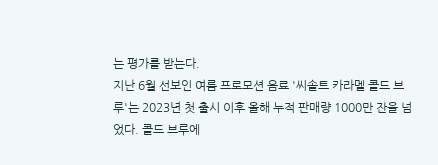는 평가를 받는다.
지난 6월 선보인 여름 프로모션 음료 '씨솔트 카라멜 콜드 브루'는 2023년 첫 출시 이후 올해 누적 판매량 1000만 잔을 넘었다. 콜드 브루에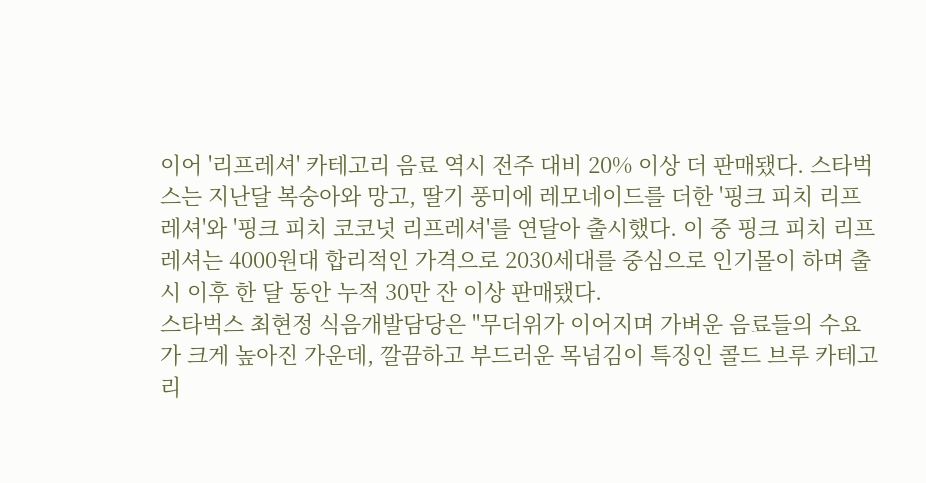이어 '리프레셔' 카테고리 음료 역시 전주 대비 20% 이상 더 판매됐다. 스타벅스는 지난달 복숭아와 망고, 딸기 풍미에 레모네이드를 더한 '핑크 피치 리프레셔'와 '핑크 피치 코코넛 리프레셔'를 연달아 출시했다. 이 중 핑크 피치 리프레셔는 4000원대 합리적인 가격으로 2030세대를 중심으로 인기몰이 하며 출시 이후 한 달 동안 누적 30만 잔 이상 판매됐다.
스타벅스 최현정 식음개발담당은 "무더위가 이어지며 가벼운 음료들의 수요가 크게 높아진 가운데, 깔끔하고 부드러운 목넘김이 특징인 콜드 브루 카테고리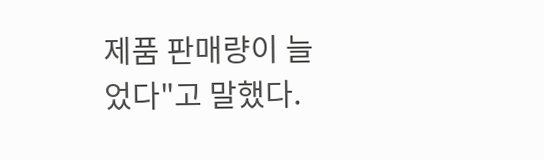제품 판매량이 늘었다"고 말했다.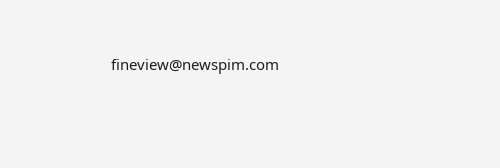fineview@newspim.com